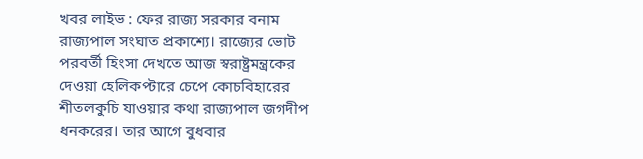খবর লাইভ : ফের রাজ্য সরকার বনাম রাজ্যপাল সংঘাত প্রকাশ্যে। রাজ্যের ভোট পরবর্তী হিংসা দেখতে আজ স্বরাষ্ট্রমন্ত্রকের দেওয়া হেলিকপ্টারে চেপে কোচবিহারের শীতলকুচি যাওয়ার কথা রাজ্যপাল জগদীপ ধনকরের। তার আগে বুধবার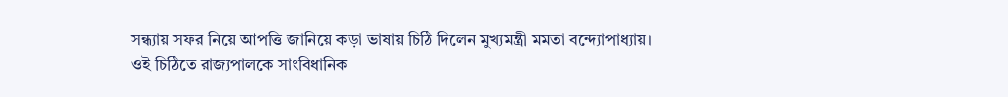সন্ধ্যায় সফর নিয়ে আপত্তি জানিয়ে কড়া ভাষায় চিঠি দিলেন মুখ্যমন্ত্রী মমতা বন্দ্যোপাধ্যায়।
ওই চিঠিতে রাজ্যপালকে সাংবিধানিক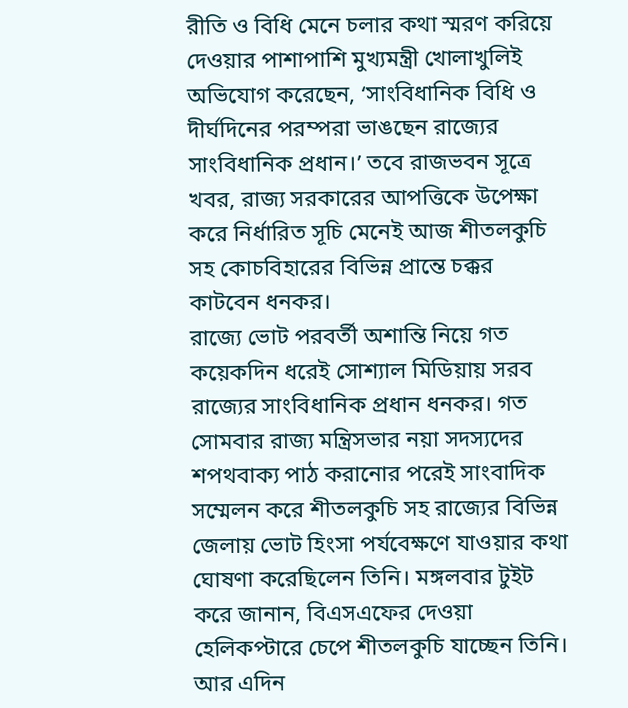রীতি ও বিধি মেনে চলার কথা স্মরণ করিয়ে দেওয়ার পাশাপাশি মুখ্যমন্ত্রী খোলাখুলিই অভিযোগ করেছেন, ‘সাংবিধানিক বিধি ও দীর্ঘদিনের পরম্পরা ভাঙছেন রাজ্যের সাংবিধানিক প্রধান।’ তবে রাজভবন সূত্রে খবর, রাজ্য সরকারের আপত্তিকে উপেক্ষা করে নির্ধারিত সূচি মেনেই আজ শীতলকুচি সহ কোচবিহারের বিভিন্ন প্রান্তে চক্কর কাটবেন ধনকর।
রাজ্যে ভোট পরবর্তী অশান্তি নিয়ে গত কয়েকদিন ধরেই সোশ্যাল মিডিয়ায় সরব রাজ্যের সাংবিধানিক প্রধান ধনকর। গত সোমবার রাজ্য মন্ত্রিসভার নয়া সদস্যদের শপথবাক্য পাঠ করানোর পরেই সাংবাদিক সম্মেলন করে শীতলকুচি সহ রাজ্যের বিভিন্ন জেলায় ভোট হিংসা পর্যবেক্ষণে যাওয়ার কথা ঘোষণা করেছিলেন তিনি। মঙ্গলবার টুইট করে জানান, বিএসএফের দেওয়া হেলিকপ্টারে চেপে শীতলকুচি যাচ্ছেন তিনি। আর এদিন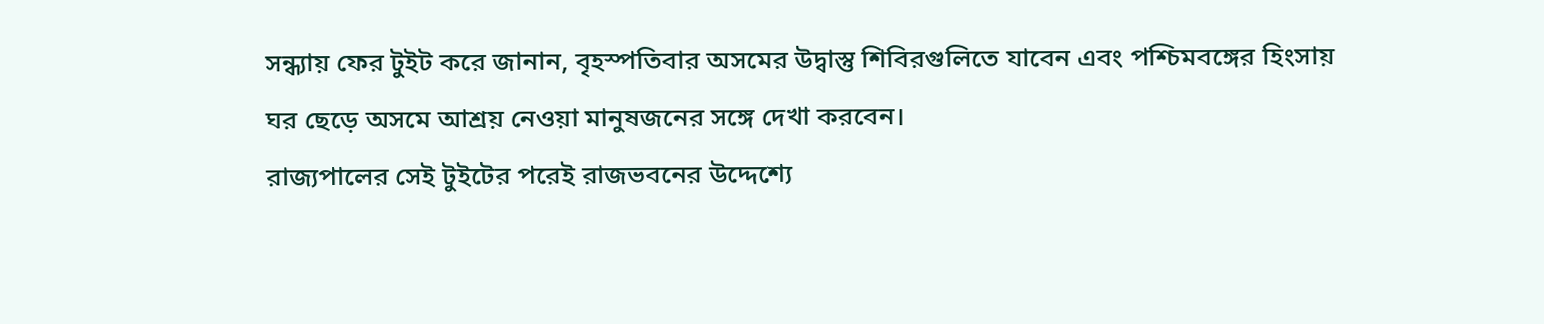সন্ধ্যায় ফের টুইট করে জানান, বৃহস্পতিবার অসমের উদ্বাস্তু শিবিরগুলিতে যাবেন এবং পশ্চিমবঙ্গের হিংসায় ঘর ছেড়ে অসমে আশ্রয় নেওয়া মানুষজনের সঙ্গে দেখা করবেন।
রাজ্যপালের সেই টুইটের পরেই রাজভবনের উদ্দেশ্যে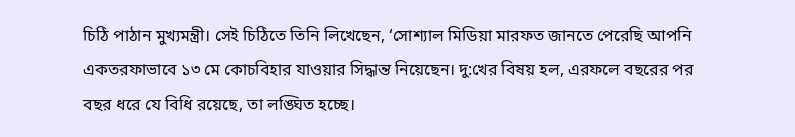চিঠি পাঠান মুখ্যমন্ত্রী। সেই চিঠিতে তিনি লিখেছেন, ‘সোশ্যাল মিডিয়া মারফত জানতে পেরেছি আপনি একতরফাভাবে ১৩ মে কোচবিহার যাওয়ার সিদ্ধান্ত নিয়েছেন। দু:খের বিষয় হল, এরফলে বছরের পর বছর ধরে যে বিধি রয়েছে, তা লঙ্ঘিত হচ্ছে।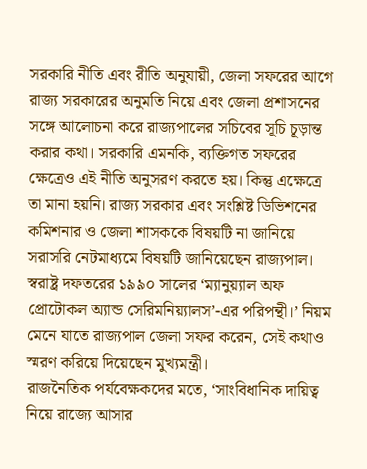সরকারি নীতি এবং রীতি অনুযায়ী, জেলা সফরের আগে রাজ্য সরকারের অনুমতি নিয়ে এবং জেলা প্রশাসনের সঙ্গে আলোচনা করে রাজ্যপালের সচিবের সূচি চূড়ান্ত করার কথা। সরকারি এমনকি, ব্যক্তিগত সফরের ক্ষেত্রেও এই নীতি অনুসরণ করতে হয়। কিন্তু এক্ষেত্রে তা মানা হয়নি। রাজ্য সরকার এবং সংশ্লিষ্ট ডিভিশনের কমিশনার ও জেলা শাসককে বিষয়টি না জানিয়ে সরাসরি নেটমাধ্যমে বিষয়টি জানিয়েছেন রাজ্যপাল। স্বরাষ্ট্র দফতরের ১৯৯০ সালের ‘ম্যানুয়্যাল অফ প্রোটোকল অ্যান্ড সেরিমনিয়্যালস’-এর পরিপন্থী।’ নিয়ম মেনে যাতে রাজ্যপাল জেলা সফর করেন, সেই কথাও স্মরণ করিয়ে দিয়েছেন মুখ্যমন্ত্রী।
রাজনৈতিক পর্যবেক্ষকদের মতে, ‘সাংবিধানিক দায়িত্ব নিয়ে রাজ্যে আসার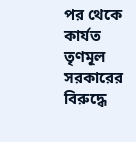পর থেকে কার্যত তৃণমূল সরকারের বিরুদ্ধে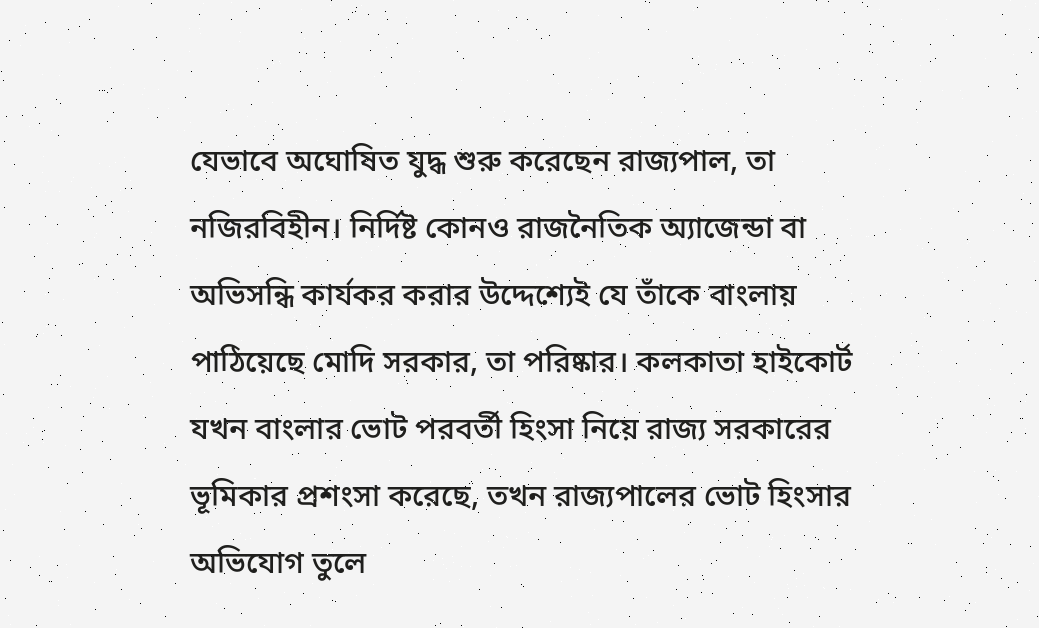যেভাবে অঘোষিত যুদ্ধ শুরু করেছেন রাজ্যপাল, তা নজিরবিহীন। নির্দিষ্ট কোনও রাজনৈতিক অ্যাজেন্ডা বা অভিসন্ধি কার্যকর করার উদ্দেশ্যেই যে তাঁকে বাংলায় পাঠিয়েছে মোদি সরকার, তা পরিষ্কার। কলকাতা হাইকোর্ট যখন বাংলার ভোট পরবর্তী হিংসা নিয়ে রাজ্য সরকারের ভূমিকার প্রশংসা করেছে, তখন রাজ্যপালের ভোট হিংসার অভিযোগ তুলে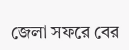জেলা সফরে বের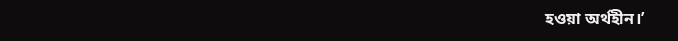হওয়া অর্থহীন।’